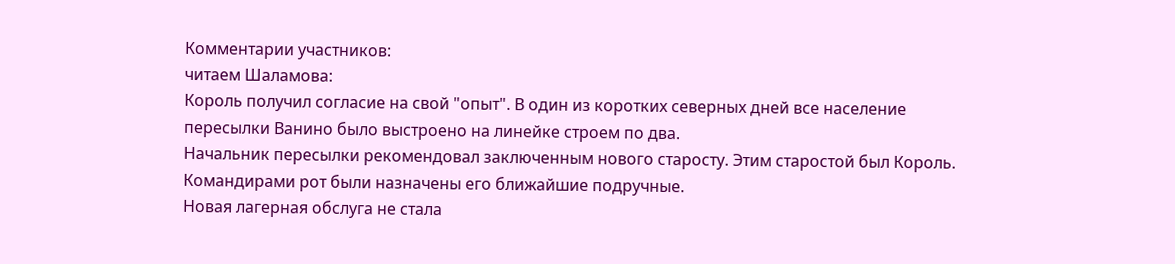Комментарии участников:
читаем Шаламова:
Король получил согласие на свой "опыт". В один из коротких северных дней все население пересылки Ванино было выстроено на линейке строем по два.
Начальник пересылки рекомендовал заключенным нового старосту. Этим старостой был Король. Командирами рот были назначены его ближайшие подручные.
Новая лагерная обслуга не стала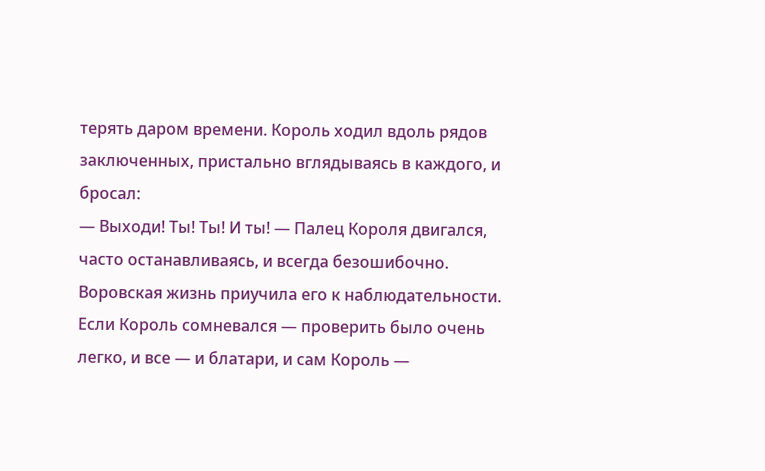терять даром времени. Король ходил вдоль рядов заключенных, пристально вглядываясь в каждого, и бросал:
— Выходи! Ты! Ты! И ты! — Палец Короля двигался, часто останавливаясь, и всегда безошибочно. Воровская жизнь приучила его к наблюдательности. Если Король сомневался — проверить было очень легко, и все — и блатари, и сам Король —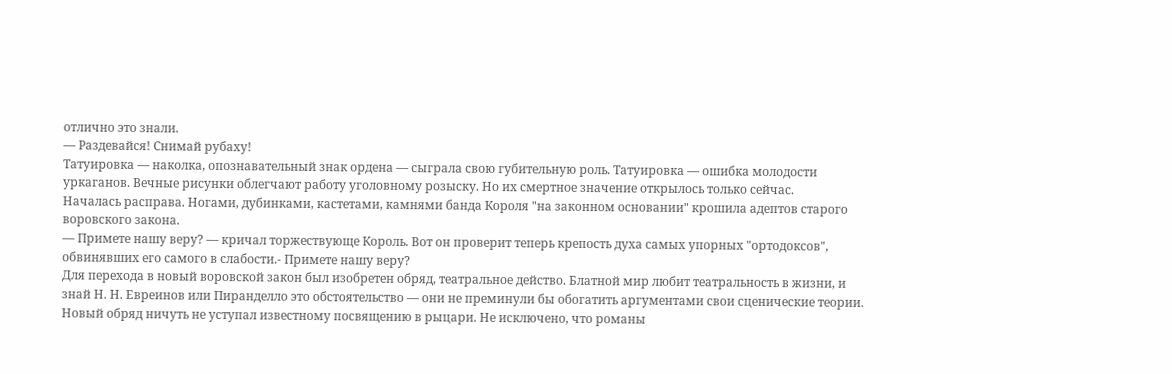отлично это знали.
— Раздевайся! Снимай рубаху!
Татуировка — наколка, опознавательный знак ордена — сыграла свою губительную роль. Татуировка — ошибка молодости уркаганов. Вечные рисунки облегчают работу уголовному розыску. Но их смертное значение открылось только сейчас.
Началась расправа. Ногами, дубинками, кастетами, камнями банда Короля "на законном основании" крошила адептов старого воровского закона.
— Примете нашу веру? — кричал торжествующе Король. Вот он проверит теперь крепость духа самых упорных "ортодоксов", обвинявших его самого в слабости.- Примете нашу веру?
Для перехода в новый воровской закон был изобретен обряд, театральное действо. Блатной мир любит театральность в жизни, и знай Н. Н. Евреинов или Пиранделло это обстоятельство — они не преминули бы обогатить аргументами свои сценические теории.
Новый обряд ничуть не уступал известному посвящению в рыцари. Не исключено, что романы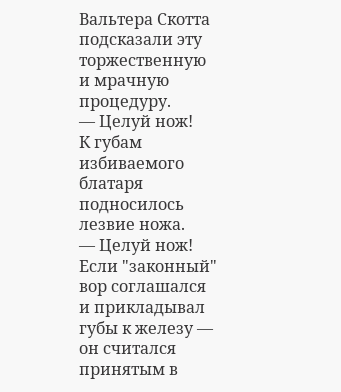Вальтера Скотта подсказали эту торжественную и мрачную процедуру.
— Целуй нож!
К губам избиваемого блатаря подносилось лезвие ножа.
— Целуй нож!
Если "законный" вор соглашался и прикладывал губы к железу — он считался принятым в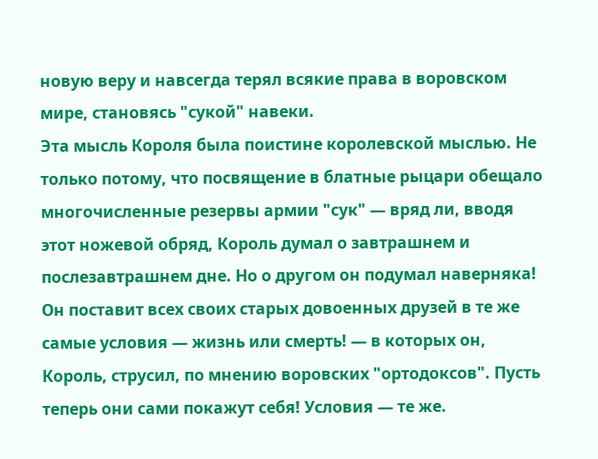новую веру и навсегда терял всякие права в воровском мире, становясь "сукой" навеки.
Эта мысль Короля была поистине королевской мыслью. Не только потому, что посвящение в блатные рыцари обещало многочисленные резервы армии "сук" — вряд ли, вводя этот ножевой обряд, Король думал о завтрашнем и послезавтрашнем дне. Но о другом он подумал наверняка! Он поставит всех своих старых довоенных друзей в те же самые условия — жизнь или смерть! — в которых он, Король, струсил, по мнению воровских "ортодоксов". Пусть теперь они сами покажут себя! Условия — те же.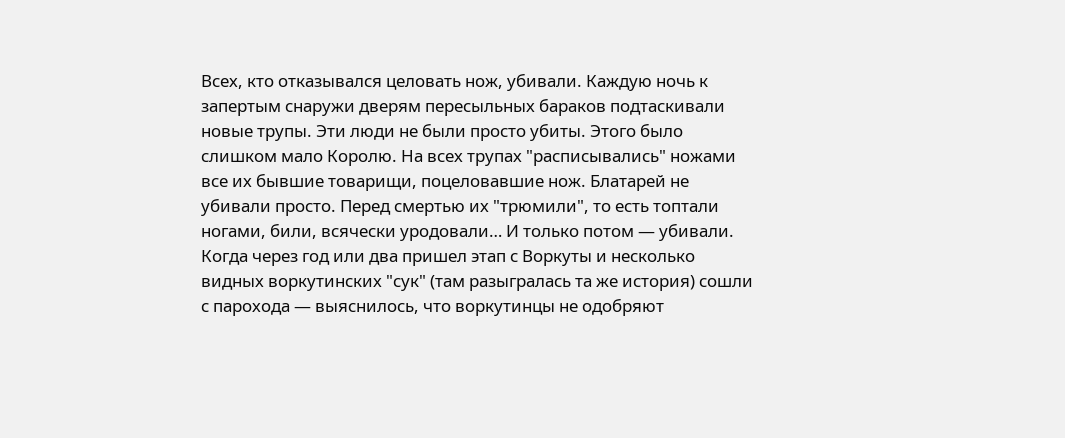Всех, кто отказывался целовать нож, убивали. Каждую ночь к запертым снаружи дверям пересыльных бараков подтаскивали новые трупы. Эти люди не были просто убиты. Этого было слишком мало Королю. На всех трупах "расписывались" ножами все их бывшие товарищи, поцеловавшие нож. Блатарей не убивали просто. Перед смертью их "трюмили", то есть топтали ногами, били, всячески уродовали… И только потом — убивали. Когда через год или два пришел этап с Воркуты и несколько видных воркутинских "сук" (там разыгралась та же история) сошли с парохода — выяснилось, что воркутинцы не одобряют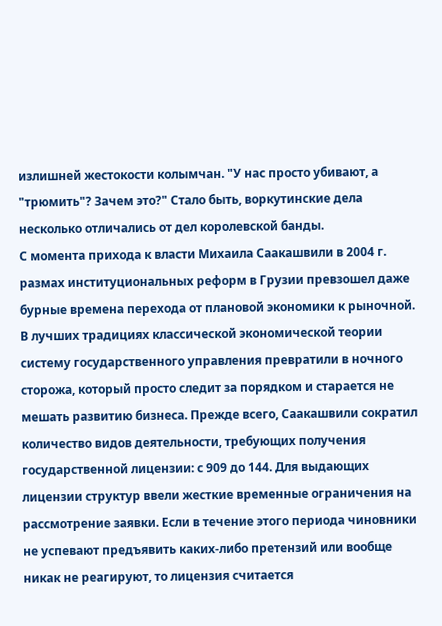излишней жестокости колымчан. "У нас просто убивают, а "трюмить"? Зачем это?" Стало быть, воркутинские дела несколько отличались от дел королевской банды.
С момента прихода к власти Михаила Саакашвили в 2004 г. размах институциональных реформ в Грузии превзошел даже бурные времена перехода от плановой экономики к рыночной. В лучших традициях классической экономической теории систему государственного управления превратили в ночного сторожа, который просто следит за порядком и старается не мешать развитию бизнеса. Прежде всего, Саакашвили сократил количество видов деятельности, требующих получения государственной лицензии: с 909 до 144. Для выдающих лицензии структур ввели жесткие временные ограничения на рассмотрение заявки. Если в течение этого периода чиновники не успевают предъявить каких-либо претензий или вообще никак не реагируют, то лицензия считается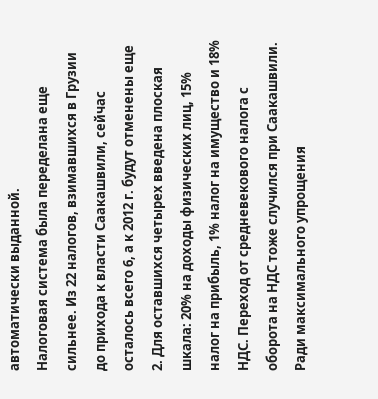автоматически выданной.
Налоговая система была переделана еще сильнее. Из 22 налогов, взимавшихся в Грузии до прихода к власти Саакашвили, сейчас осталось всего 6, а к 2012 г. будут отменены еще 2. Для оставшихся четырех введена плоская шкала: 20% на доходы физических лиц, 15% налог на прибыль, 1% налог на имущество и 18% НДС. Переход от средневекового налога с оборота на НДС тоже случился при Саакашвили. Ради максимального упрощения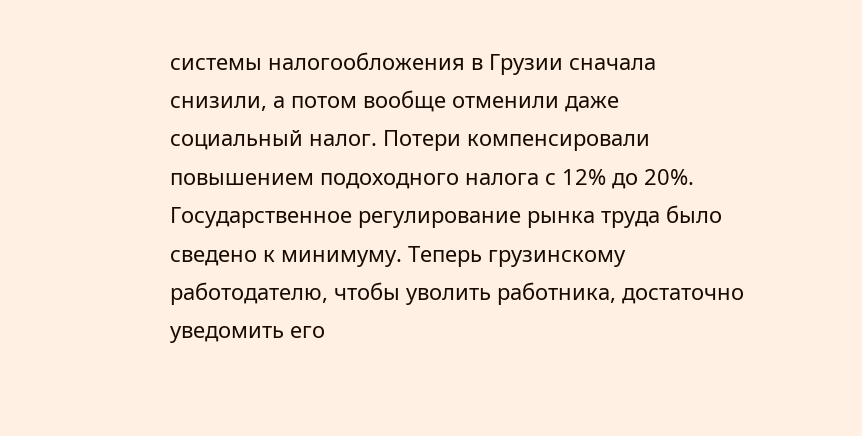системы налогообложения в Грузии сначала снизили, а потом вообще отменили даже социальный налог. Потери компенсировали повышением подоходного налога с 12% до 20%.
Государственное регулирование рынка труда было сведено к минимуму. Теперь грузинскому работодателю, чтобы уволить работника, достаточно уведомить его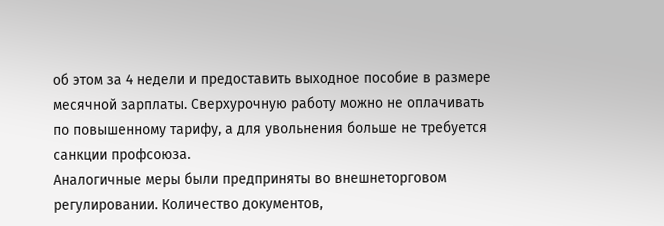об этом за 4 недели и предоставить выходное пособие в размере месячной зарплаты. Сверхурочную работу можно не оплачивать по повышенному тарифу, а для увольнения больше не требуется санкции профсоюза.
Аналогичные меры были предприняты во внешнеторговом регулировании. Количество документов,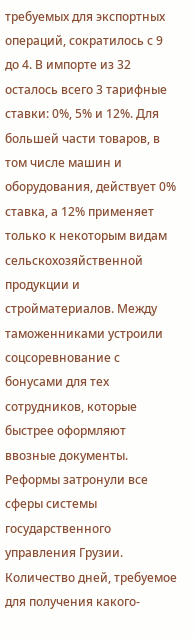требуемых для экспортных операций, сократилось с 9 до 4. В импорте из 32 осталось всего 3 тарифные ставки: 0%, 5% и 12%. Для большей части товаров, в том числе машин и оборудования, действует 0% ставка, а 12% применяет только к некоторым видам сельскохозяйственной продукции и стройматериалов. Между таможенниками устроили соцсоревнование с бонусами для тех сотрудников, которые быстрее оформляют ввозные документы.
Реформы затронули все сферы системы государственного управления Грузии. Количество дней, требуемое для получения какого-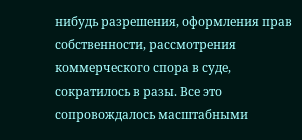нибудь разрешения, оформления прав собственности, рассмотрения коммерческого спора в суде, сократилось в разы. Все это сопровождалось масштабными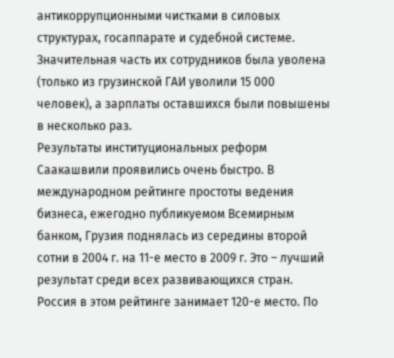антикоррупционными чистками в силовых структурах, госаппарате и судебной системе. Значительная часть их сотрудников была уволена (только из грузинской ГАИ уволили 15 000 человек), а зарплаты оставшихся были повышены в несколько раз.
Результаты институциональных реформ Саакашвили проявились очень быстро. В международном рейтинге простоты ведения бизнеса, ежегодно публикуемом Всемирным банком, Грузия поднялась из середины второй сотни в 2004 г. на 11-е место в 2009 г. Это – лучший результат среди всех развивающихся стран. Россия в этом рейтинге занимает 120-е место. По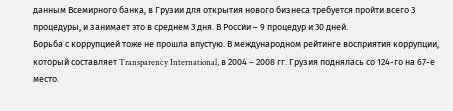данным Всемирного банка, в Грузии для открытия нового бизнеса требуется пройти всего 3 процедуры, и занимает это в среднем 3 дня. В России – 9 процедур и 30 дней.
Борьба с коррупцией тоже не прошла впустую. В международном рейтинге восприятия коррупции, который составляет Transparency International, в 2004 – 2008 гг. Грузия поднялась со 124-го на 67-е место.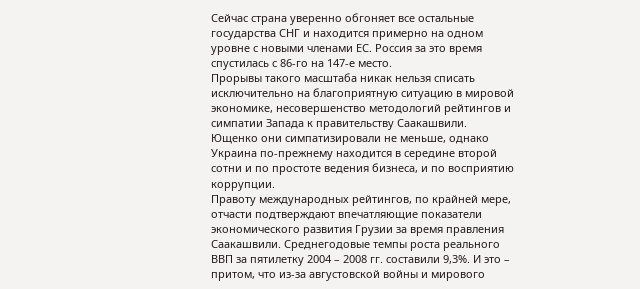Сейчас страна уверенно обгоняет все остальные государства СНГ и находится примерно на одном уровне с новыми членами ЕС. Россия за это время спустилась с 86-го на 147-е место.
Прорывы такого масштаба никак нельзя списать исключительно на благоприятную ситуацию в мировой экономике, несовершенство методологий рейтингов и симпатии Запада к правительству Саакашвили. Ющенко они симпатизировали не меньше, однако Украина по-прежнему находится в середине второй сотни и по простоте ведения бизнеса, и по восприятию коррупции.
Правоту международных рейтингов, по крайней мере, отчасти подтверждают впечатляющие показатели экономического развития Грузии за время правления Саакашвили. Среднегодовые темпы роста реального ВВП за пятилетку 2004 – 2008 гг. составили 9,3%. И это – притом, что из-за августовской войны и мирового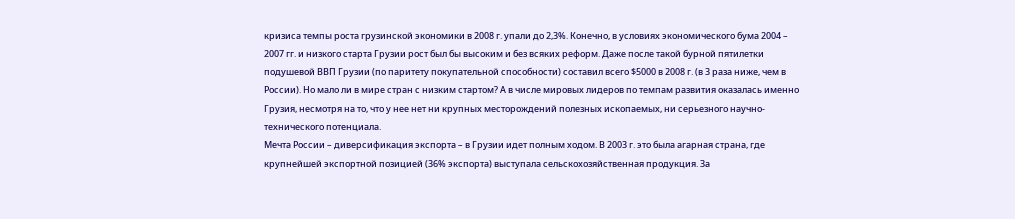кризиса темпы роста грузинской экономики в 2008 г. упали до 2,3%. Конечно, в условиях экономического бума 2004 – 2007 гг. и низкого старта Грузии рост был бы высоким и без всяких реформ. Даже после такой бурной пятилетки подушевой ВВП Грузии (по паритету покупательной способности) составил всего $5000 в 2008 г. (в 3 раза ниже, чем в России). Но мало ли в мире стран с низким стартом? А в числе мировых лидеров по темпам развития оказалась именно Грузия, несмотря на то, что у нее нет ни крупных месторождений полезных ископаемых, ни серьезного научно-технического потенциала.
Мечта России – диверсификация экспорта – в Грузии идет полным ходом. В 2003 г. это была агарная страна, где крупнейшей экспортной позицией (36% экспорта) выступала сельскохозяйственная продукция. За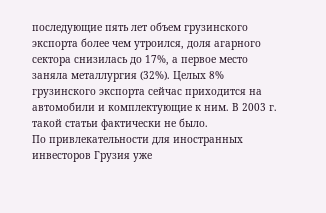последующие пять лет объем грузинского экспорта более чем утроился, доля агарного сектора снизилась до 17%, а первое место заняла металлургия (32%). Целых 8% грузинского экспорта сейчас приходится на автомобили и комплектующие к ним. В 2003 г. такой статьи фактически не было.
По привлекательности для иностранных инвесторов Грузия уже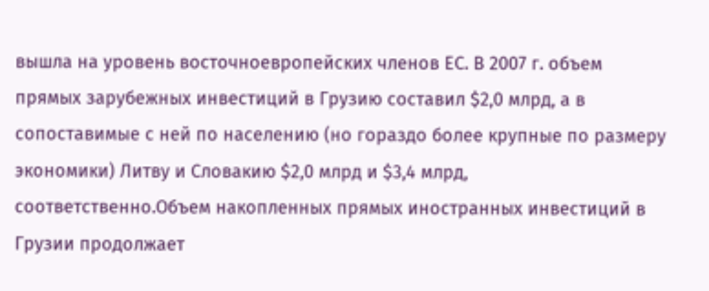вышла на уровень восточноевропейских членов ЕС. В 2007 г. объем прямых зарубежных инвестиций в Грузию составил $2,0 млрд, а в сопоставимые с ней по населению (но гораздо более крупные по размеру экономики) Литву и Словакию $2,0 млрд и $3,4 млрд, соответственно.Объем накопленных прямых иностранных инвестиций в Грузии продолжает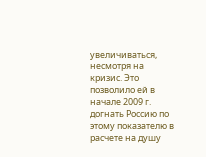увеличиваться, несмотря на кризис. Это позволило ей в начале 2009 г. догнать Россию по этому показателю в расчете на душу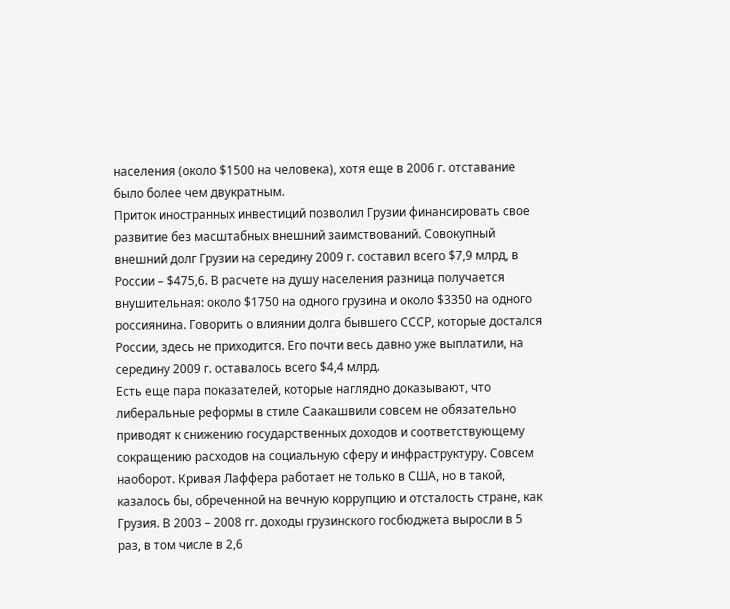населения (около $1500 на человека), хотя еще в 2006 г. отставание было более чем двукратным.
Приток иностранных инвестиций позволил Грузии финансировать свое развитие без масштабных внешний заимствований. Совокупный внешний долг Грузии на середину 2009 г. составил всего $7,9 млрд, в России – $475,6. В расчете на душу населения разница получается внушительная: около $1750 на одного грузина и около $3350 на одного россиянина. Говорить о влиянии долга бывшего СССР, которые достался России, здесь не приходится. Его почти весь давно уже выплатили, на середину 2009 г. оставалось всего $4,4 млрд.
Есть еще пара показателей, которые наглядно доказывают, что либеральные реформы в стиле Саакашвили совсем не обязательно приводят к снижению государственных доходов и соответствующему сокращению расходов на социальную сферу и инфраструктуру. Совсем наоборот. Кривая Лаффера работает не только в США, но в такой, казалось бы, обреченной на вечную коррупцию и отсталость стране, как Грузия. В 2003 – 2008 гг. доходы грузинского госбюджета выросли в 5 раз, в том числе в 2,6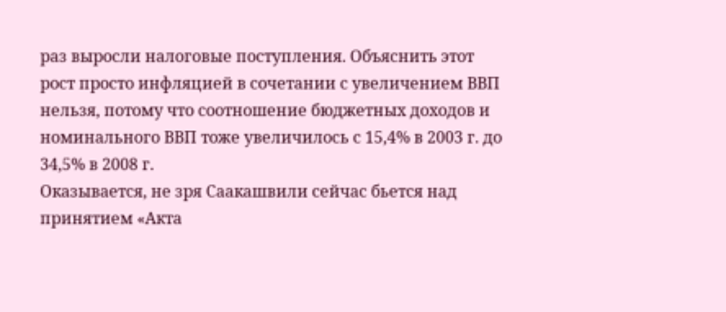раз выросли налоговые поступления. Объяснить этот рост просто инфляцией в сочетании с увеличением ВВП нельзя, потому что соотношение бюджетных доходов и номинального ВВП тоже увеличилось с 15,4% в 2003 г. до 34,5% в 2008 г.
Оказывается, не зря Саакашвили сейчас бьется над принятием «Акта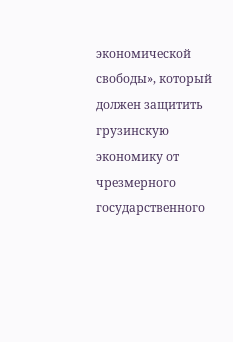экономической свободы», который должен защитить грузинскую экономику от чрезмерного государственного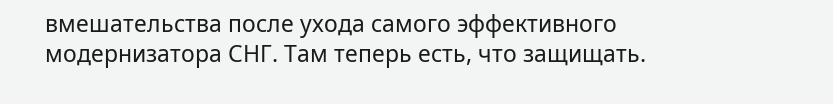вмешательства после ухода самого эффективного модернизатора СНГ. Там теперь есть, что защищать.